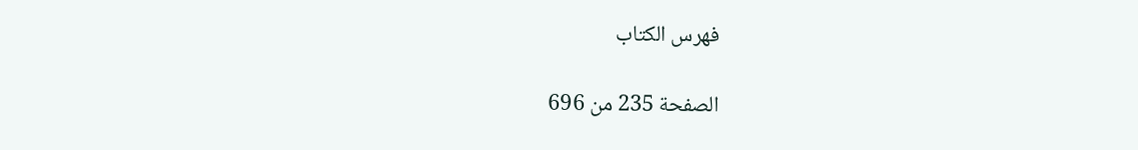فهرس الكتاب

الصفحة 235 من 696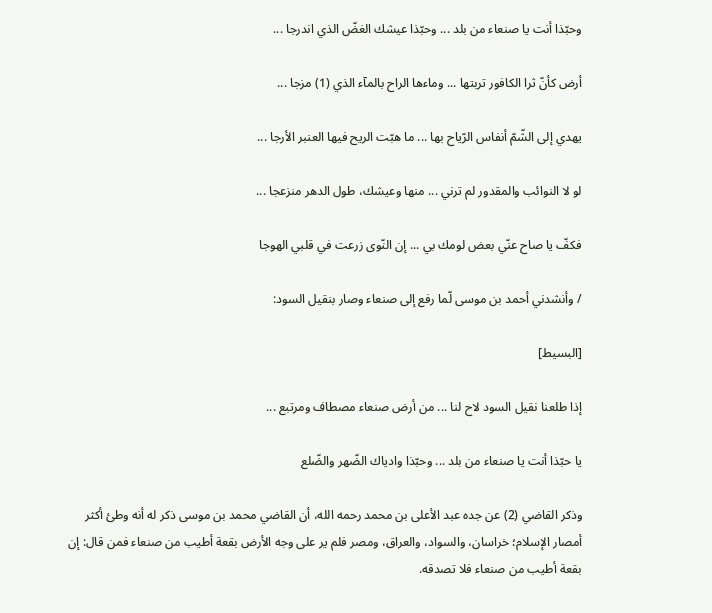وحبّذا أنت يا صنعاء من بلد ... وحبّذا عيشك الغضّ الذي اندرجا ...

أرض كأنّ ثرا الكافور تربتها ... وماءها الراح بالمآء الذي (1) مزجا ...

يهدي إلى الشّمّ أنفاس الرّياح بها ... ما هبّت الريح فيها العنبر الأرجا ...

لو لا النوائب والمقدور لم ترني ... منها وعيشك، طول الدهر منزعجا ...

فكفّ يا صاح عنّي بعض لومك بي ... إن النّوى زرعت في قلبي الهوجا

/ وأنشدني أحمد بن موسى لّما رفع إلى صنعاء وصار بنقيل السود:

[البسيط]

إذا طلعنا نقيل السود لاح لنا ... من أرض صنعاء مصطاف ومرتبع ...

يا حبّذا أنت يا صنعاء من بلد ... وحبّذا وادياك الضّهر والضّلع

وذكر القاضي (2) عن جده عبد الأعلى بن محمد رحمه الله، أن القاضي محمد بن موسى ذكر له أنه وطئ أكثر أمصار الإسلام؛ خراسان، والسواد، والعراق، ومصر فلم ير على وجه الأرض بقعة أطيب من صنعاء فمن قال: إن بقعة أطيب من صنعاء فلا تصدقه.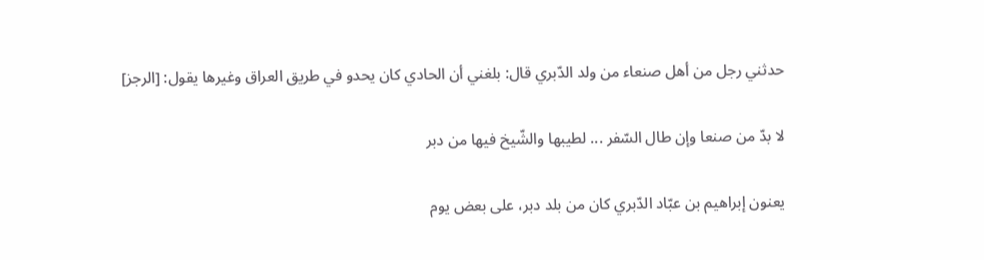حدثني رجل من أهل صنعاء من ولد الدّبري قال: بلغني أن الحادي كان يحدو في طريق العراق وغيرها يقول: [الرجز]

لا بدّ من صنعا وإن طال السّفر ... لطيبها والشّيخ فيها من دبر

يعنون إبراهيم بن عبّاد الدّبري كان من بلد دبر، على بعض يوم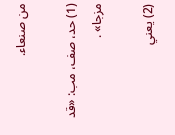من صنعاء.

(1) حد، صف، مب: «قد مزجا» .

(2) يعني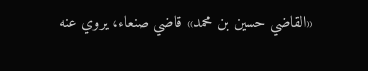«القاضي حسين بن محمد» قاضي صنعاء، يروي عنه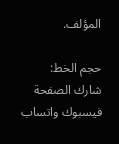المؤلف.

حجم الخط:
شارك الصفحة
فيسبوك واتساب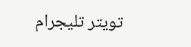تويتر تليجرام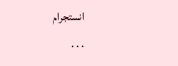انستجرام
. . .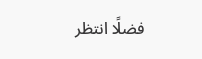فضلًا انتظر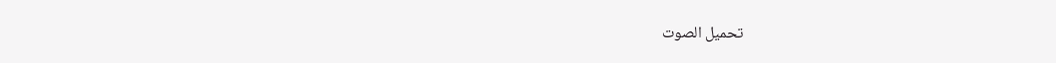تحميل الصوت